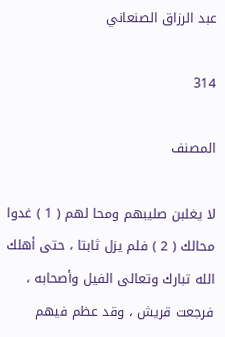عبد الرزاق الصنعاني

314

المصنف

لا يغلبن صليبهم ومحا لهم ( 1 ) غدوا محالك ( 2 ) فلم يزل ثابتا ، حتى أهلك الله تبارك وتعالى الفيل وأصحابه ، فرجعت قريش ، وقد عظم فيهم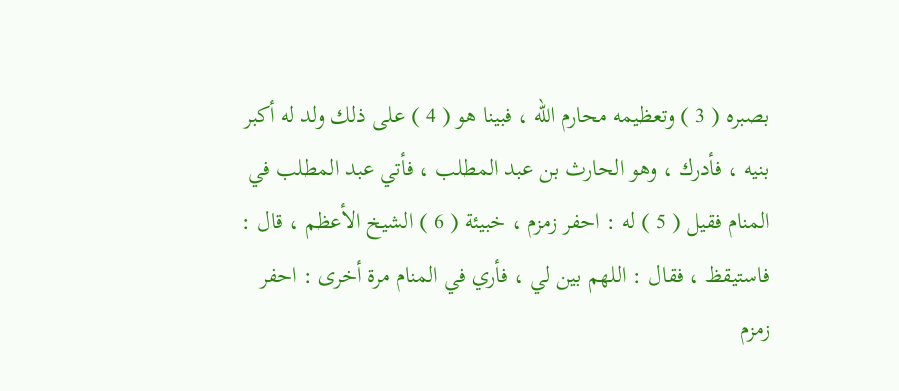بصبره ( 3 ) وتعظيمه محارم الله ، فبينا هو ( 4 ) على ذلك ولد له أكبر بنيه ، فأدرك ، وهو الحارث بن عبد المطلب ، فأتي عبد المطلب في المنام فقيل ( 5 ) له : احفر زمزم ، خبيئة ( 6 ) الشيخ الأعظم ، قال : فاستيقظ ، فقال : اللهم بين لي ، فأري في المنام مرة أخرى : احفر زمزم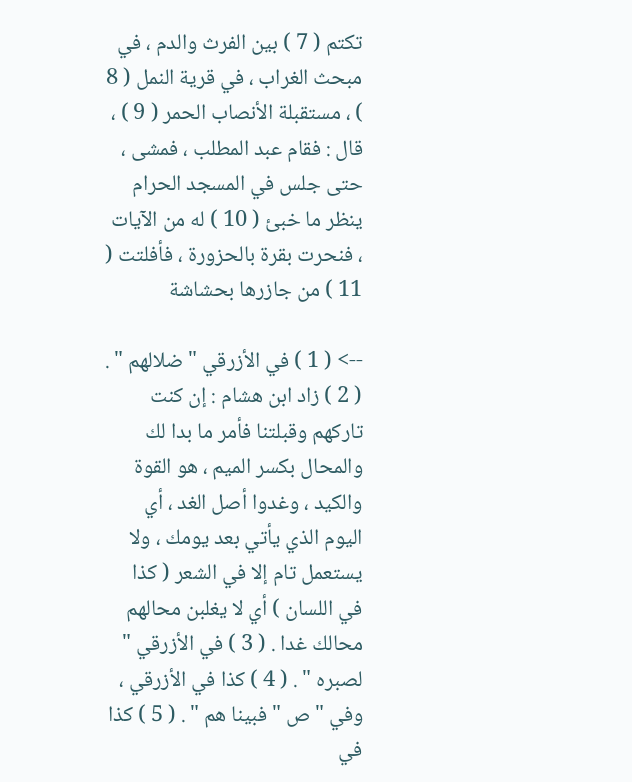تكتم ( 7 ) بين الفرث والدم ، في مبحث الغراب ، في قرية النمل ( 8 ) ، مستقبلة الأنصاب الحمر ( 9 ) ، قال : فقام عبد المطلب ، فمشى ، حتى جلس في المسجد الحرام ينظر ما خبئ ( 10 ) له من الآيات ، فنحرت بقرة بالحزورة ، فأفلتت ( 11 ) من جازرها بحشاشة

--> ( 1 ) في الأزرقي " ضلالهم " . ( 2 ) زاد ابن هشام : إن كنت تاركهم وقبلتنا فأمر ما بدا لك والمحال بكسر الميم ، هو القوة والكيد ، وغدوا أصل الغد ، أي اليوم الذي يأتي بعد يومك ، ولا يستعمل تام إلا في الشعر ( كذا في اللسان ) أي لا يغلبن محالهم محالك غدا . ( 3 ) في الأزرقي " لصبره " . ( 4 ) كذا في الأزرقي ، وفي " ص " فبينا هم " . ( 5 ) كذا في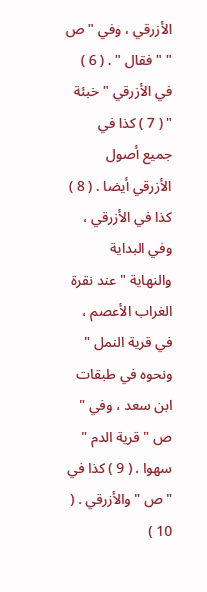الأزرقي ، وفي " ص " " فقال " . ( 6 ) في الأزرقي " خبئة " ( 7 ) كذا في جميع أصول الأزرقي أيضا . ( 8 ) كذا في الأزرقي ، وفي البداية والنهاية " عند نقرة الغراب الأعصم ، في قرية النمل " ونحوه في طبقات ابن سعد ، وفي " ص " قرية الدم " سهوا . ( 9 ) كذا في " ص " والأزرقي . ( 10 )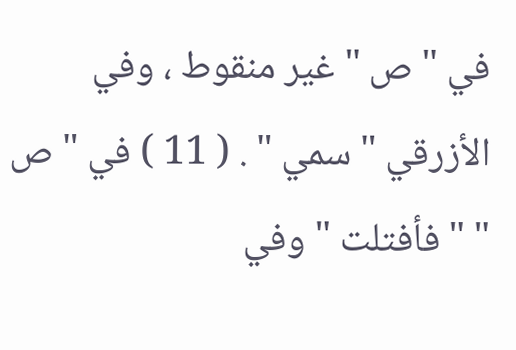في " ص " غير منقوط ، وفي الأزرقي " سمي " . ( 11 ) في " ص " " فأفتلت " وفي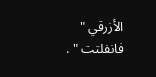الأزرقي " فانفلتت " .